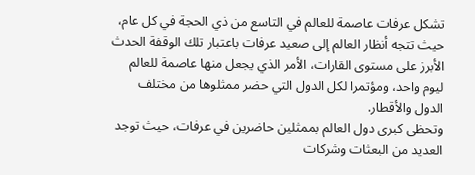تشكل عرفات عاصمة للعالم في التاسع من ذي الحجة في كل عام، حيث تتجه أنظار العالم إلى صعيد عرفات باعتبار تلك الوقفة الحدث الأبرز على مستوى القارات، الأمر الذي يجعل منها عاصمة للعالم ليوم واحد، ومؤتمرا لكل الدول التي حضر ممثلوها من مختلف الدول والأقطار.
وتحظى كبرى دول العالم بممثلين حاضرين في عرفات، حيث توجد العديد من البعثات وشركات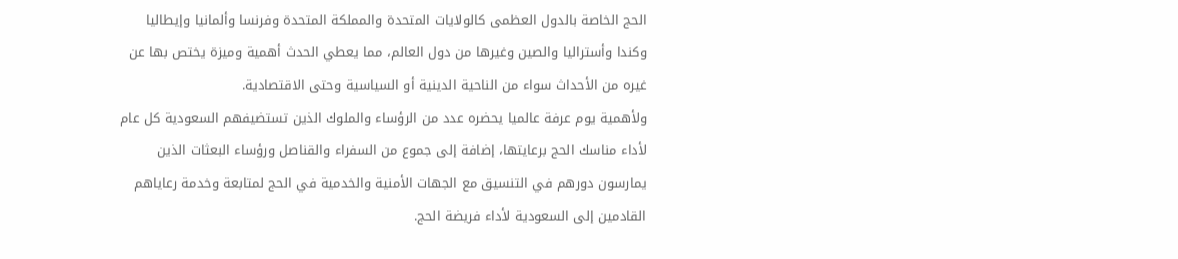الحج الخاصة بالدول العظمى كالولايات المتحدة والمملكة المتحدة وفرنسا وألمانيا وإيطاليا وكندا وأستراليا والصين وغيرها من دول العالم، مما يعطي الحدث أهمية وميزة يختص بها عن غيره من الأحداث سواء من الناحية الدينية أو السياسية وحتى الاقتصادية.
ولأهمية يوم عرفة عالميا يحضره عدد من الرؤساء والملوك الذين تستضيفهم السعودية كل عام لأداء مناسك الحج برعايتها، إضافة إلى جموع من السفراء والقناصل ورؤساء البعثات الذين يمارسون دورهم في التنسيق مع الجهات الأمنية والخدمية في الحج لمتابعة وخدمة رعاياهم القادمين إلى السعودية لأداء فريضة الحج.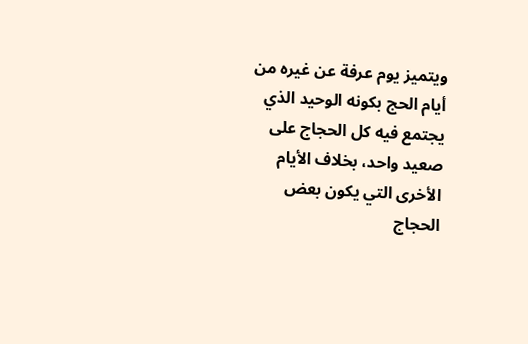ويتميز يوم عرفة عن غيره من أيام الحج بكونه الوحيد الذي يجتمع فيه كل الحجاج على صعيد واحد، بخلاف الأيام الأخرى التي يكون بعض الحجاج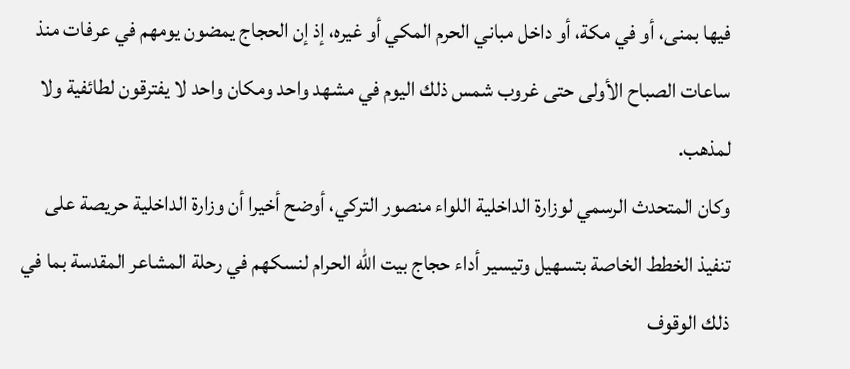فيها بمنى، أو في مكة، أو داخل مباني الحرم المكي أو غيره، إذ إن الحجاج يمضون يومهم في عرفات منذ ساعات الصباح الأولى حتى غروب شمس ذلك اليوم في مشهد واحد ومكان واحد لا يفترقون لطائفية ولا لمذهب.
وكان المتحدث الرسمي لوزارة الداخلية اللواء منصور التركي، أوضح أخيرا أن وزارة الداخلية حريصة على تنفيذ الخطط الخاصة بتسهيل وتيسير أداء حجاج بيت الله الحرام لنسكهم في رحلة المشاعر المقدسة بما في ذلك الوقوف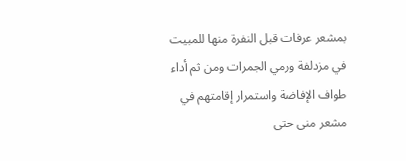بمشعر عرفات قبل النفرة منها للمبيت في مزدلفة ورمي الجمرات ومن ثم أداء طواف الإفاضة واستمرار إقامتهم في مشعر منى حتى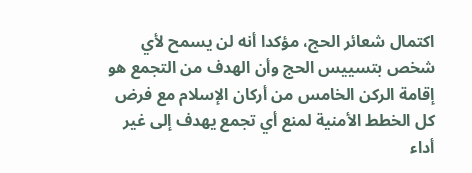اكتمال شعائر الحج، مؤكدا أنه لن يسمح لأي شخص بتسييس الحج وأن الهدف من التجمع هو إقامة الركن الخامس من أركان الإسلام مع فرض كل الخطط الأمنية لمنع أي تجمع يهدف إلى غير أداء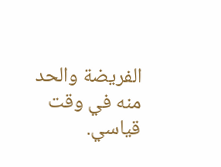الفريضة والحد منه في وقت قياسي.